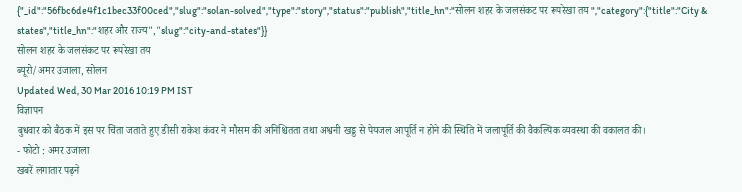{"_id":"56fbc6de4f1c1bec33f00ced","slug":"solan-solved","type":"story","status":"publish","title_hn":"सोलन शहर के जलसंकट पर रूपरेखा तय ","category":{"title":"City & states","title_hn":"शहर और राज्य","slug":"city-and-states"}}
सोलन शहर के जलसंकट पर रूपरेखा तय
ब्यूरो/अमर उजाला, सोलन
Updated Wed, 30 Mar 2016 10:19 PM IST
विज्ञापन
बुधवार को बैठक में इस पर चिंता जताते हुए डीसी राकेश कंवर ने मौसम की अनिश्चितता तथा अश्वनी खड्ड से पेयजल आपूर्ति न होने की स्थिति में जलापूर्ति की वैकल्पिक व्यवस्था की वकालत की।
- फोटो : अमर उजाला
खबरें लगातार पढ़ने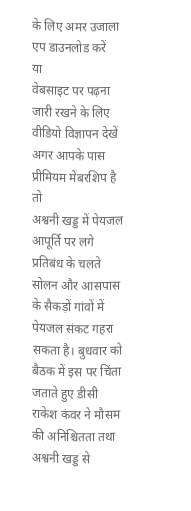के लिए अमर उजाला एप डाउनलोड करें
या
वेबसाइट पर पढ़ना जारी रखने के लिए वीडियो विज्ञापन देखें
अगर आपके पास प्रीमियम मेंबरशिप है तो
अश्वनी खड्ड में पेयजल आपूर्ति पर लगे प्रतिबंध के चलते सोलन और आसपास के सैकड़ों गांवों में पेयजल संकट गहरा सकता है। बुधवार को बैठक में इस पर चिंता जताते हुए डीसी राकेश कंवर ने मौसम की अनिश्चितता तथा अश्वनी खड्ड से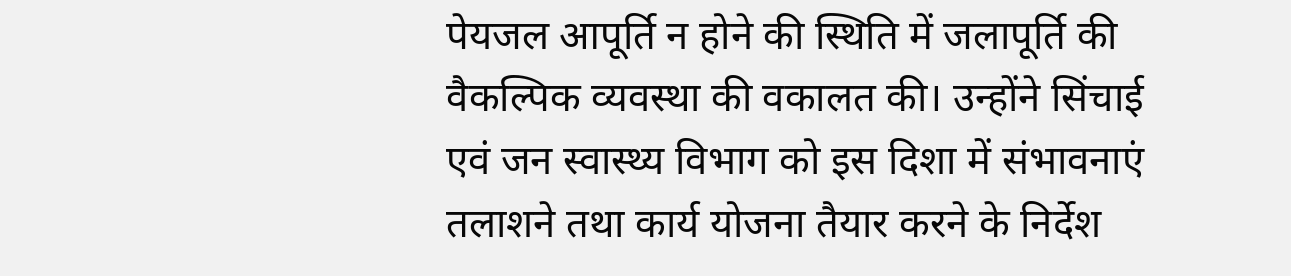पेयजल आपूर्ति न होने की स्थिति में जलापूर्ति की वैकल्पिक व्यवस्था की वकालत की। उन्होंने सिंचाई एवं जन स्वास्थ्य विभाग को इस दिशा में संभावनाएं तलाशने तथा कार्य योजना तैयार करने के निर्देश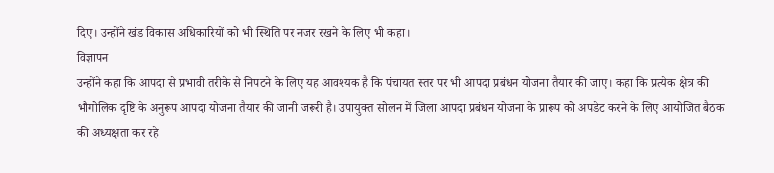दिए। उन्होंने खंड विकास अधिकारियों को भी स्थिति पर नजर रखने के लिए भी कहा।
विज्ञापन
उन्होंने कहा कि आपदा से प्रभावी तरीके से निपटने के लिए यह आवश्यक है कि पंचायत स्तर पर भी आपदा प्रबंधन योजना तैयार की जाए। कहा कि प्रत्येक क्षेत्र की भौगोलिक दृष्टि के अनुरूप आपदा योजना तैयार की जानी जरूरी है। उपायुक्त सोलन में जिला आपदा प्रबंधन योजना के प्रारूप को अपडेट करने के लिए आयोजित बैठक की अध्यक्षता कर रहे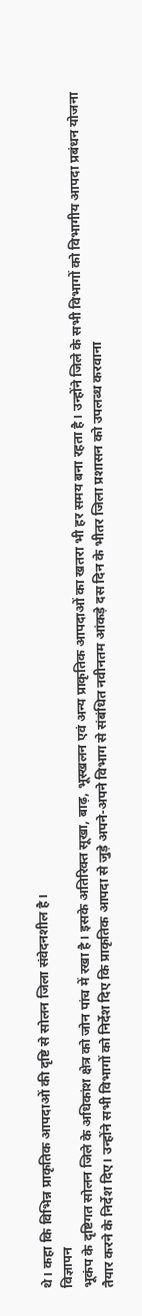थे। कहा कि विभिन्न प्राकृतिक आपदाओं की दृष्टि से सोलन जिला संवेदनशील है।
विज्ञापन
भूकंप के दृष्टिगत सोलन जिले के अधिकांश क्षेत्र को जोन पांच में रखा है। इसके अतिरिक्त सूखा, बाढ़, भूस्खलन एवं अन्य प्राकृतिक आपदाओं का खतरा भी हर समय बना रहता है। उन्होंने जिले के सभी विभागों को विभागीय आपदा प्रबंधन योजना तैयार करने के निर्देश दिए। उन्होंने सभी विभागों को निर्देश दिए कि प्राकृतिक आपदा से जुड़े अपने-अपने विभाग से संबंधित नवीनतम आंकड़े दस दिन के भीतर जिला प्रशासन को उपलब्ध करवाना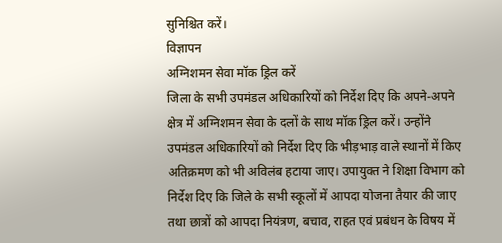सुनिश्चित करें।
विज्ञापन
अग्निशमन सेवा मॉक ड्रिल करें
जिला के सभी उपमंडल अधिकारियों को निर्देश दिए कि अपने-अपने क्षेत्र में अग्निशमन सेवा के दलों के साथ मॉक ड्रिल करें। उन्होंने उपमंडल अधिकारियों को निर्देश दिए कि भीड़भाड़ वाले स्थानों में किए अतिक्रमण को भी अविलंब हटाया जाए। उपायुक्त ने शिक्षा विभाग को निर्देश दिए कि जिले के सभी स्कूलों में आपदा योजना तैयार की जाए तथा छात्रों को आपदा नियंत्रण, बचाव, राहत एवं प्रबंधन के विषय में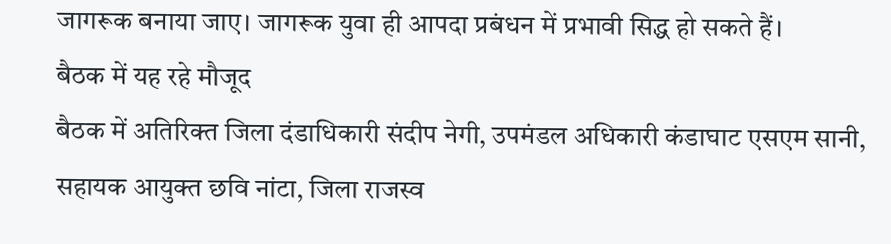जागरूक बनाया जाए। जागरूक युवा ही आपदा प्रबंधन में प्रभावी सिद्ध हो सकते हैं।
बैठक में यह रहे मौजूद
बैठक में अतिरिक्त जिला दंडाधिकारी संदीप नेगी, उपमंडल अधिकारी कंडाघाट एसएम सानी, सहायक आयुक्त छवि नांटा, जिला राजस्व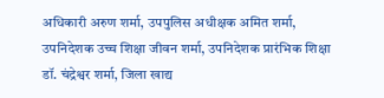अधिकारी अरुण शर्मा, उपपुलिस अधीक्षक अमित शर्मा, उपनिदेशक उच्च शिक्षा जीवन शर्मा, उपनिदेशक प्रारंभिक शिक्षा डॉ. चंद्रेश्वर शर्मा, जिला खाद्य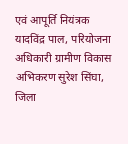एवं आपूर्ति नियंत्रक यादविंद्र पाल, परियोजना अधिकारी ग्रामीण विकास अभिकरण सुरेश सिंघा, जिला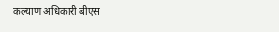कल्याण अधिकारी बीएस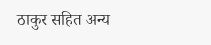ठाकुर सहित अन्य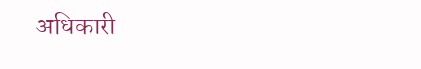अधिकारी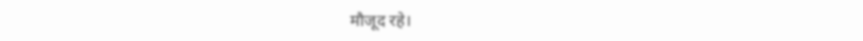मौजूद रहे।